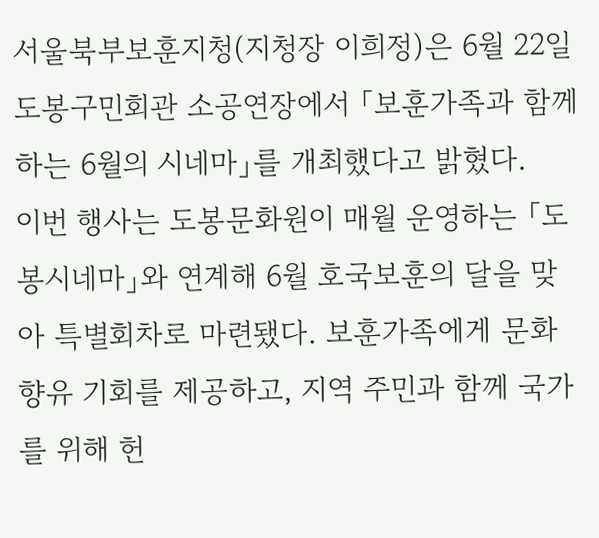서울북부보훈지청(지청장 이희정)은 6월 22일 도봉구민회관 소공연장에서 「보훈가족과 함께하는 6월의 시네마」를 개최했다고 밝혔다.
이번 행사는 도봉문화원이 매월 운영하는 「도봉시네마」와 연계해 6월 호국보훈의 달을 맞아 특별회차로 마련됐다. 보훈가족에게 문화 향유 기회를 제공하고, 지역 주민과 함께 국가를 위해 헌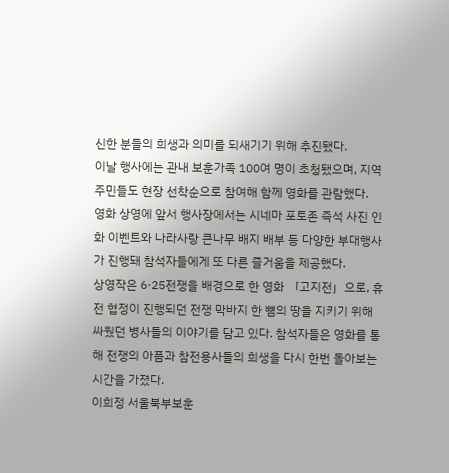신한 분들의 희생과 의미를 되새기기 위해 추진됐다.
이날 행사에는 관내 보훈가족 100여 명이 초청됐으며, 지역 주민들도 현장 선착순으로 참여해 함께 영화를 관람했다.
영화 상영에 앞서 행사장에서는 시네마 포토존 즉석 사진 인화 이벤트와 나라사랑 큰나무 배지 배부 등 다양한 부대행사가 진행돼 참석자들에게 또 다른 즐거움을 제공했다.
상영작은 6·25전쟁을 배경으로 한 영화 「고지전」으로, 휴전 협정이 진행되던 전쟁 막바지 한 뼘의 땅을 지키기 위해 싸웠던 병사들의 이야기를 담고 있다. 참석자들은 영화를 통해 전쟁의 아픔과 참전용사들의 희생을 다시 한번 돌아보는 시간을 가졌다.
이희정 서울북부보훈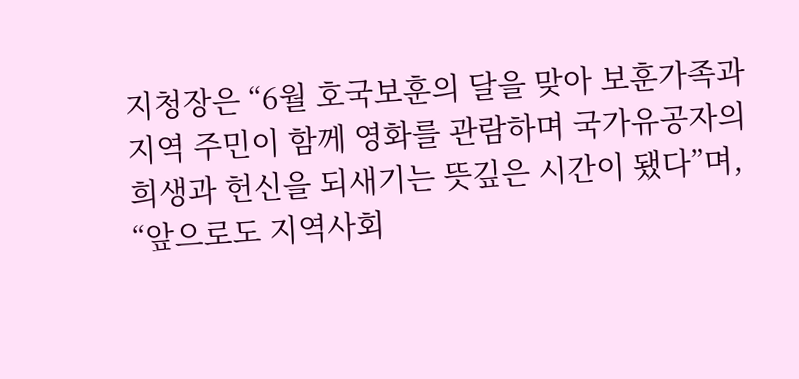지청장은 “6월 호국보훈의 달을 맞아 보훈가족과 지역 주민이 함께 영화를 관람하며 국가유공자의 희생과 헌신을 되새기는 뜻깊은 시간이 됐다”며, “앞으로도 지역사회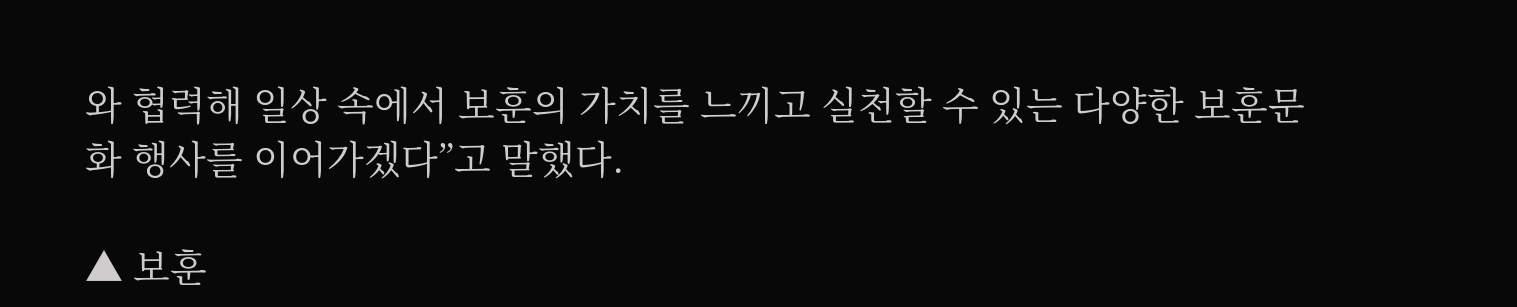와 협력해 일상 속에서 보훈의 가치를 느끼고 실천할 수 있는 다양한 보훈문화 행사를 이어가겠다”고 말했다.

▲ 보훈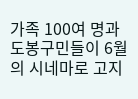가족 100여 명과 도봉구민들이 6월의 시네마로 고지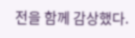전을 함께 감상했다.